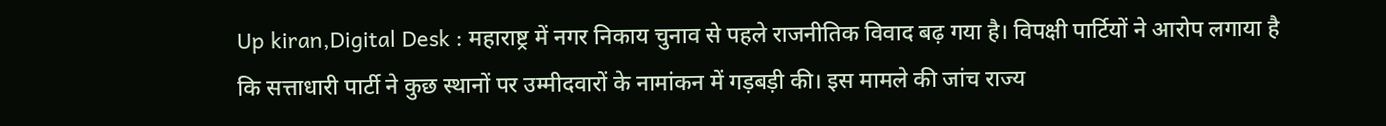Up kiran,Digital Desk : महाराष्ट्र में नगर निकाय चुनाव से पहले राजनीतिक विवाद बढ़ गया है। विपक्षी पार्टियों ने आरोप लगाया है कि सत्ताधारी पार्टी ने कुछ स्थानों पर उम्मीदवारों के नामांकन में गड़बड़ी की। इस मामले की जांच राज्य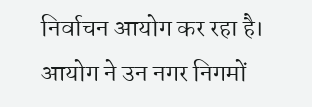निर्वाचन आयोग कर रहा है।
आयोग ने उन नगर निगमों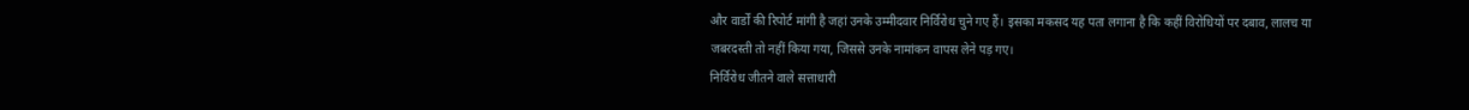और वार्डों की रिपोर्ट मांगी है जहां उनके उम्मीदवार निर्विरोध चुने गए हैं। इसका मकसद यह पता लगाना है कि कहीं विरोधियों पर दबाव, लालच या जबरदस्ती तो नहीं किया गया, जिससे उनके नामांकन वापस लेने पड़ गए।
निर्विरोध जीतने वाले सत्ताधारी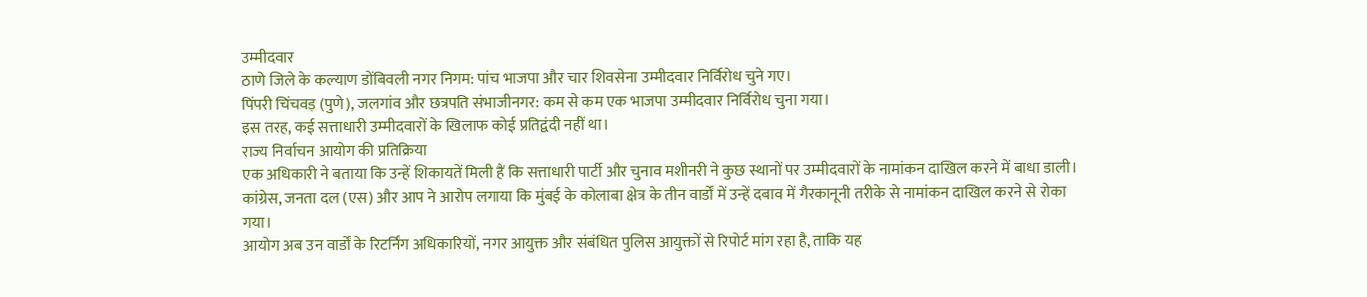उम्मीदवार
ठाणे जिले के कल्याण डोंबिवली नगर निगम: पांच भाजपा और चार शिवसेना उम्मीदवार निर्विरोध चुने गए।
पिंपरी चिंचवड़ (पुणे), जलगांव और छत्रपति संभाजीनगर: कम से कम एक भाजपा उम्मीदवार निर्विरोध चुना गया।
इस तरह, कई सत्ताधारी उम्मीदवारों के खिलाफ कोई प्रतिद्वंदी नहीं था।
राज्य निर्वाचन आयोग की प्रतिक्रिया
एक अधिकारी ने बताया कि उन्हें शिकायतें मिली हैं कि सत्ताधारी पार्टी और चुनाव मशीनरी ने कुछ स्थानों पर उम्मीदवारों के नामांकन दाखिल करने में बाधा डाली।
कांग्रेस, जनता दल (एस) और आप ने आरोप लगाया कि मुंबई के कोलाबा क्षेत्र के तीन वार्डों में उन्हें दबाव में गैरकानूनी तरीके से नामांकन दाखिल करने से रोका गया।
आयोग अब उन वार्डों के रिटर्निंग अधिकारियों, नगर आयुक्त और संबंधित पुलिस आयुक्तों से रिपोर्ट मांग रहा है, ताकि यह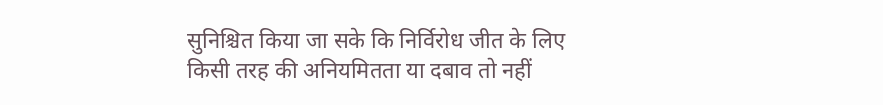सुनिश्चित किया जा सके कि निर्विरोध जीत के लिए किसी तरह की अनियमितता या दबाव तो नहीं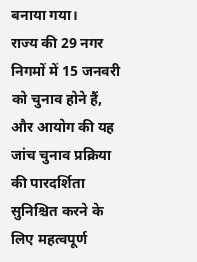बनाया गया।
राज्य की 29 नगर निगमों में 15 जनवरी को चुनाव होने हैं, और आयोग की यह जांच चुनाव प्रक्रिया की पारदर्शिता सुनिश्चित करने के लिए महत्वपूर्ण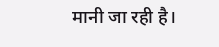मानी जा रही है।